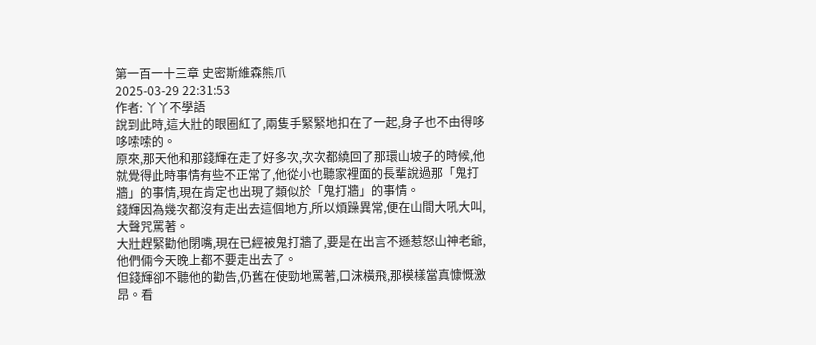第一百一十三章 史密斯維森熊爪
2025-03-29 22:31:53
作者: 丫丫不學語
說到此時,這大壯的眼圈紅了,兩隻手緊緊地扣在了一起,身子也不由得哆哆嗦嗦的。
原來,那天他和那錢輝在走了好多次,次次都繞回了那環山坡子的時候,他就覺得此時事情有些不正常了,他從小也聽家裡面的長輩說過那「鬼打牆」的事情,現在肯定也出現了類似於「鬼打牆」的事情。
錢輝因為幾次都沒有走出去這個地方,所以煩躁異常,便在山間大吼大叫,大聲咒罵著。
大壯趕緊勸他閉嘴,現在已經被鬼打牆了,要是在出言不遜惹怒山神老爺,他們倆今天晚上都不要走出去了。
但錢輝卻不聽他的勸告,仍舊在使勁地罵著,口沫橫飛,那模樣當真慷慨激昂。看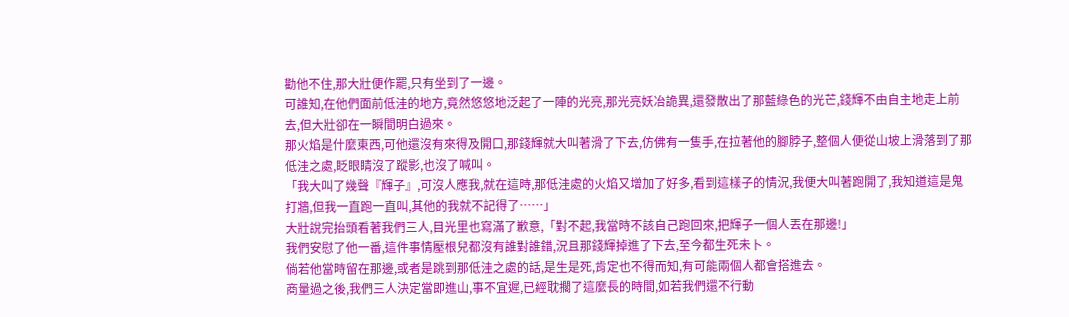勸他不住,那大壯便作罷,只有坐到了一邊。
可誰知,在他們面前低洼的地方,竟然悠悠地泛起了一陣的光亮,那光亮妖冶詭異,還發散出了那藍綠色的光芒,錢輝不由自主地走上前去,但大壯卻在一瞬間明白過來。
那火焰是什麼東西,可他還沒有來得及開口,那錢輝就大叫著滑了下去,仿佛有一隻手,在拉著他的腳脖子,整個人便從山坡上滑落到了那低洼之處,眨眼睛沒了蹤影,也沒了喊叫。
「我大叫了幾聲『輝子』,可沒人應我,就在這時,那低洼處的火焰又增加了好多,看到這樣子的情況,我便大叫著跑開了,我知道這是鬼打牆,但我一直跑一直叫,其他的我就不記得了……」
大壯說完抬頭看著我們三人,目光里也寫滿了歉意,「對不起,我當時不該自己跑回來,把輝子一個人丟在那邊!」
我們安慰了他一番,這件事情壓根兒都沒有誰對誰錯,況且那錢輝掉進了下去,至今都生死未卜。
倘若他當時留在那邊,或者是跳到那低洼之處的話,是生是死,肯定也不得而知,有可能兩個人都會搭進去。
商量過之後,我們三人決定當即進山,事不宜遲,已經耽擱了這麼長的時間,如若我們還不行動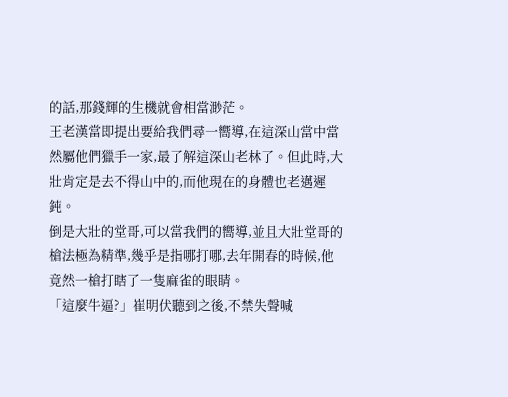的話,那錢輝的生機就會相當渺茫。
王老漢當即提出要給我們尋一嚮導,在這深山當中當然屬他們獵手一家,最了解這深山老林了。但此時,大壯肯定是去不得山中的,而他現在的身體也老邁遲鈍。
倒是大壯的堂哥,可以當我們的嚮導,並且大壯堂哥的槍法極為精準,幾乎是指哪打哪,去年開春的時候,他竟然一槍打瞎了一隻麻雀的眼睛。
「這麼牛逼?」崔明伏聽到之後,不禁失聲喊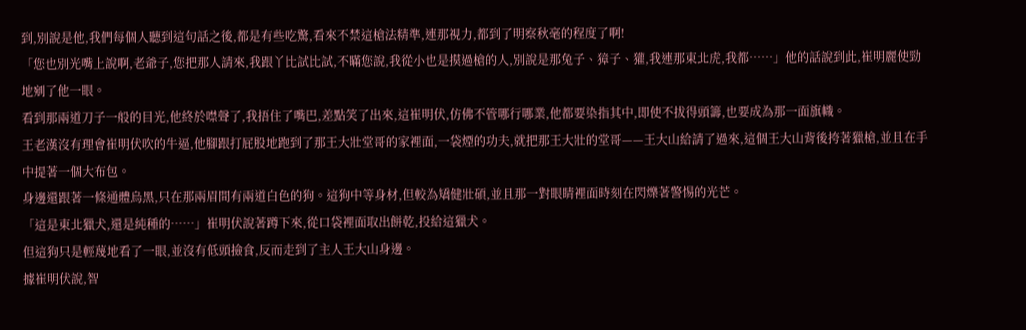到,別說是他,我們每個人聽到這句話之後,都是有些吃驚,看來不禁這槍法精準,連那視力,都到了明察秋毫的程度了啊!
「您也別光嘴上說啊,老爺子,您把那人請來,我跟丫比試比試,不瞞您說,我從小也是摸過槍的人,別說是那兔子、獐子、獾,我連那東北虎,我都……」他的話說到此,崔明麗使勁地剜了他一眼。
看到那兩道刀子一般的目光,他終於噤聲了,我捂住了嘴巴,差點笑了出來,這崔明伏,仿佛不管哪行哪業,他都要染指其中,即使不拔得頭籌,也要成為那一面旗幟。
王老漢沒有理會崔明伏吹的牛逼,他腳跟打屁股地跑到了那王大壯堂哥的家裡面,一袋煙的功夫,就把那王大壯的堂哥——王大山給請了過來,這個王大山背後挎著獵槍,並且在手中提著一個大布包。
身邊還跟著一條通體烏黑,只在那兩眉間有兩道白色的狗。這狗中等身材,但較為矯健壯碩,並且那一對眼睛裡面時刻在閃爍著警惕的光芒。
「這是東北獵犬,還是純種的……」崔明伏說著蹲下來,從口袋裡面取出餅乾,投給這獵犬。
但這狗只是輕蔑地看了一眼,並沒有低頭撿食,反而走到了主人王大山身邊。
據崔明伏說,智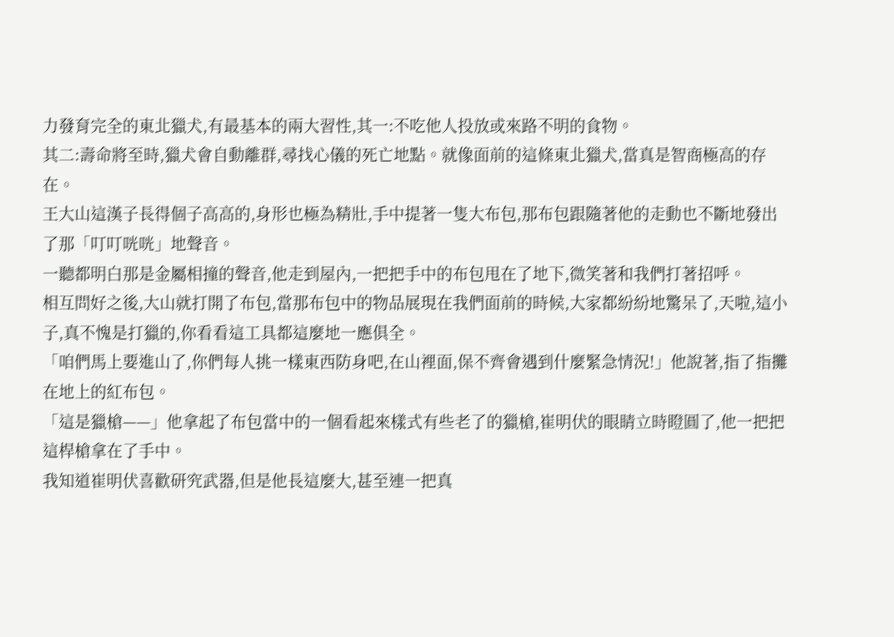力發育完全的東北獵犬,有最基本的兩大習性,其一:不吃他人投放或來路不明的食物。
其二:壽命將至時,獵犬會自動離群,尋找心儀的死亡地點。就像面前的這條東北獵犬,當真是智商極高的存在。
王大山這漢子長得個子高高的,身形也極為精壯,手中提著一隻大布包,那布包跟隨著他的走動也不斷地發出了那「叮叮咣咣」地聲音。
一聽都明白那是金屬相撞的聲音,他走到屋內,一把把手中的布包甩在了地下,微笑著和我們打著招呼。
相互問好之後,大山就打開了布包,當那布包中的物品展現在我們面前的時候,大家都紛紛地驚呆了,天啦,這小子,真不愧是打獵的,你看看這工具都這麼地一應俱全。
「咱們馬上要進山了,你們每人挑一樣東西防身吧,在山裡面,保不齊會遇到什麼緊急情況!」他說著,指了指攤在地上的紅布包。
「這是獵槍——」他拿起了布包當中的一個看起來樣式有些老了的獵槍,崔明伏的眼睛立時瞪圓了,他一把把這桿槍拿在了手中。
我知道崔明伏喜歡研究武器,但是他長這麼大,甚至連一把真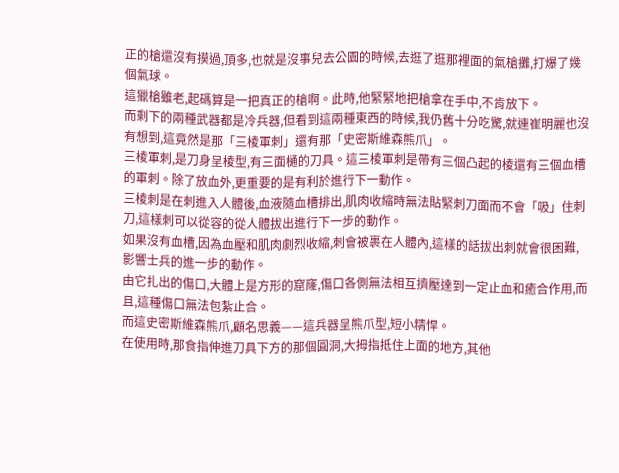正的槍還沒有摸過,頂多,也就是沒事兒去公園的時候,去逛了逛那裡面的氣槍攤,打爆了幾個氣球。
這獵槍雖老,起碼算是一把真正的槍啊。此時,他緊緊地把槍拿在手中,不肯放下。
而剩下的兩種武器都是冷兵器,但看到這兩種東西的時候,我仍舊十分吃驚,就連崔明麗也沒有想到,這竟然是那「三棱軍刺」還有那「史密斯維森熊爪」。
三棱軍刺,是刀身呈棱型,有三面樋的刀具。這三棱軍刺是帶有三個凸起的棱還有三個血槽的軍刺。除了放血外,更重要的是有利於進行下一動作。
三棱刺是在刺進入人體後,血液隨血槽排出,肌肉收縮時無法貼緊刺刀面而不會「吸」住刺刀,這樣刺可以從容的從人體拔出進行下一步的動作。
如果沒有血槽,因為血壓和肌肉劇烈收縮,刺會被裹在人體內,這樣的話拔出刺就會很困難,影響士兵的進一步的動作。
由它扎出的傷口,大體上是方形的窟窿,傷口各側無法相互擠壓達到一定止血和癒合作用,而且,這種傷口無法包紮止合。
而這史密斯維森熊爪,顧名思義——這兵器呈熊爪型,短小精悍。
在使用時,那食指伸進刀具下方的那個圓洞,大拇指抵住上面的地方,其他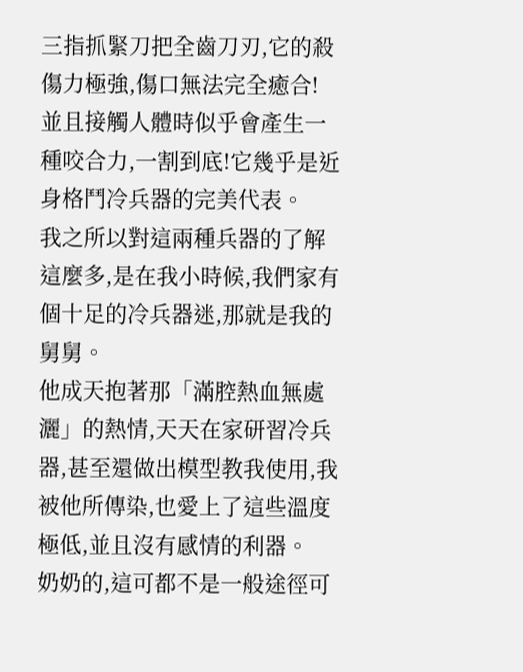三指抓緊刀把全齒刀刃,它的殺傷力極強,傷口無法完全癒合!
並且接觸人體時似乎會產生一種咬合力,一割到底!它幾乎是近身格鬥冷兵器的完美代表。
我之所以對這兩種兵器的了解這麼多,是在我小時候,我們家有個十足的冷兵器迷,那就是我的舅舅。
他成天抱著那「滿腔熱血無處灑」的熱情,天天在家研習冷兵器,甚至還做出模型教我使用,我被他所傳染,也愛上了這些溫度極低,並且沒有感情的利器。
奶奶的,這可都不是一般途徑可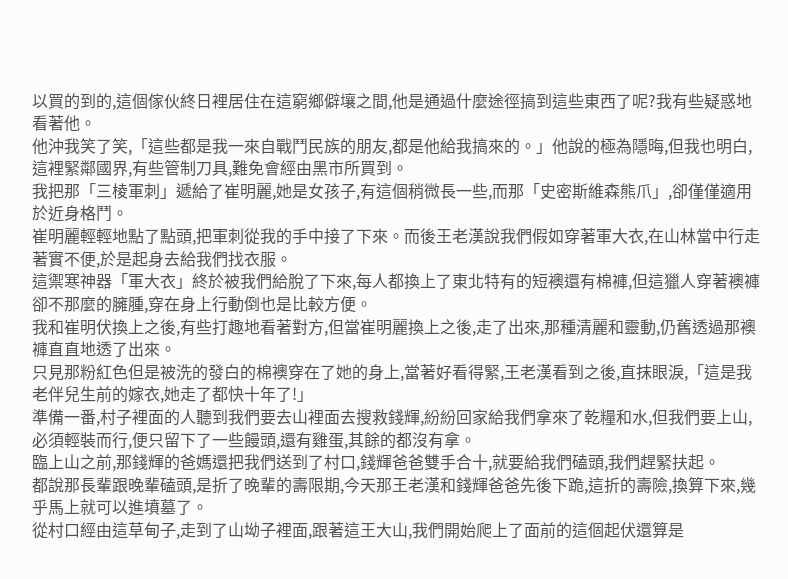以買的到的,這個傢伙終日裡居住在這窮鄉僻壤之間,他是通過什麼途徑搞到這些東西了呢?我有些疑惑地看著他。
他沖我笑了笑,「這些都是我一來自戰鬥民族的朋友,都是他給我搞來的。」他說的極為隱晦,但我也明白,這裡緊鄰國界,有些管制刀具,難免會經由黑市所買到。
我把那「三棱軍刺」遞給了崔明麗,她是女孩子,有這個稍微長一些,而那「史密斯維森熊爪」,卻僅僅適用於近身格鬥。
崔明麗輕輕地點了點頭,把軍刺從我的手中接了下來。而後王老漢說我們假如穿著軍大衣,在山林當中行走著實不便,於是起身去給我們找衣服。
這禦寒神器「軍大衣」終於被我們給脫了下來,每人都換上了東北特有的短襖還有棉褲,但這獵人穿著襖褲卻不那麼的臃腫,穿在身上行動倒也是比較方便。
我和崔明伏換上之後,有些打趣地看著對方,但當崔明麗換上之後,走了出來,那種清麗和靈動,仍舊透過那襖褲直直地透了出來。
只見那粉紅色但是被洗的發白的棉襖穿在了她的身上,當著好看得緊,王老漢看到之後,直抹眼淚,「這是我老伴兒生前的嫁衣,她走了都快十年了!」
準備一番,村子裡面的人聽到我們要去山裡面去搜救錢輝,紛紛回家給我們拿來了乾糧和水,但我們要上山,必須輕裝而行,便只留下了一些饅頭,還有雞蛋,其餘的都沒有拿。
臨上山之前,那錢輝的爸媽還把我們送到了村口,錢輝爸爸雙手合十,就要給我們磕頭,我們趕緊扶起。
都說那長輩跟晚輩磕頭,是折了晚輩的壽限期,今天那王老漢和錢輝爸爸先後下跪,這折的壽險,換算下來,幾乎馬上就可以進墳墓了。
從村口經由這草甸子,走到了山坳子裡面,跟著這王大山,我們開始爬上了面前的這個起伏還算是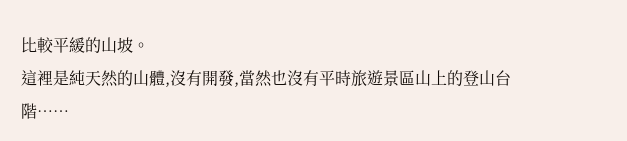比較平緩的山坡。
這裡是純天然的山體,沒有開發,當然也沒有平時旅遊景區山上的登山台階……